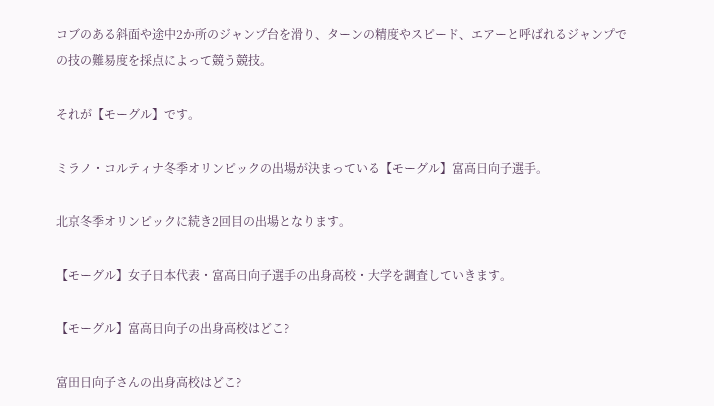コブのある斜面や途中2か所のジャンプ台を滑り、ターンの精度やスピード、エアーと呼ばれるジャンプでの技の難易度を採点によって競う競技。

それが【モーグル】です。

ミラノ・コルティナ冬季オリンピックの出場が決まっている【モーグル】富高日向子選手。

北京冬季オリンピックに続き2回目の出場となります。

【モーグル】女子日本代表・富高日向子選手の出身高校・大学を調査していきます。

【モーグル】富高日向子の出身高校はどこ?

富田日向子さんの出身高校はどこ?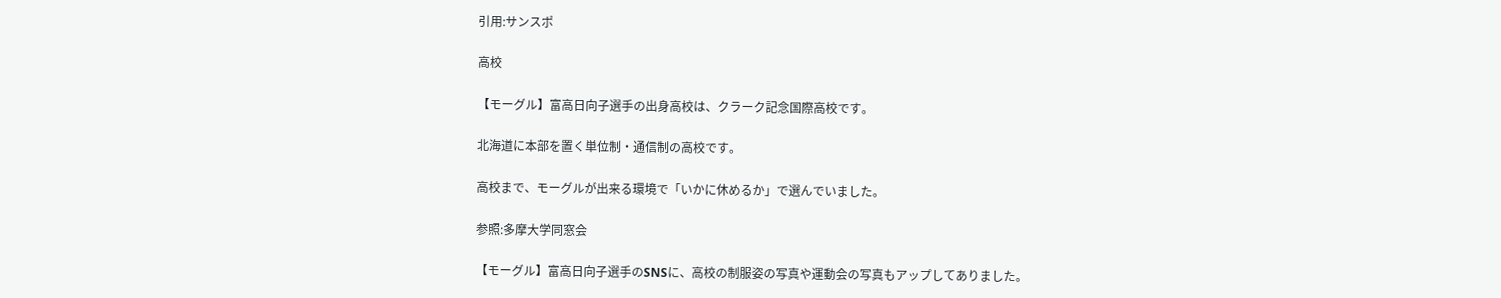引用:サンスポ

高校

【モーグル】富高日向子選手の出身高校は、クラーク記念国際高校です。

北海道に本部を置く単位制・通信制の高校です。

高校まで、モーグルが出来る環境で「いかに休めるか」で選んでいました。

参照:多摩大学同窓会

【モーグル】富高日向子選手のSNSに、高校の制服姿の写真や運動会の写真もアップしてありました。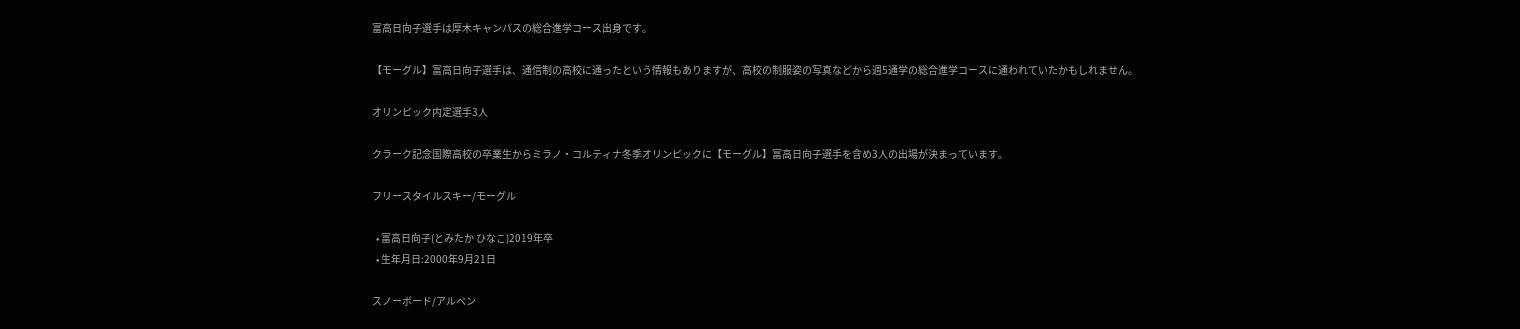富高日向子選手は厚木キャンパスの総合進学コース出身です。

【モーグル】富高日向子選手は、通信制の高校に通ったという情報もありますが、高校の制服姿の写真などから週5通学の総合進学コースに通われていたかもしれません。

オリンピック内定選手3人

クラーク記念国際高校の卒業生からミラノ・コルティナ冬季オリンピックに【モーグル】富高日向子選手を含め3人の出場が決まっています。

フリースタイルスキー/モーグル

  • 富高日向子(とみたか ひなこ)2019年卒
  • 生年月日:2000年9月21日

スノーボード/アルペン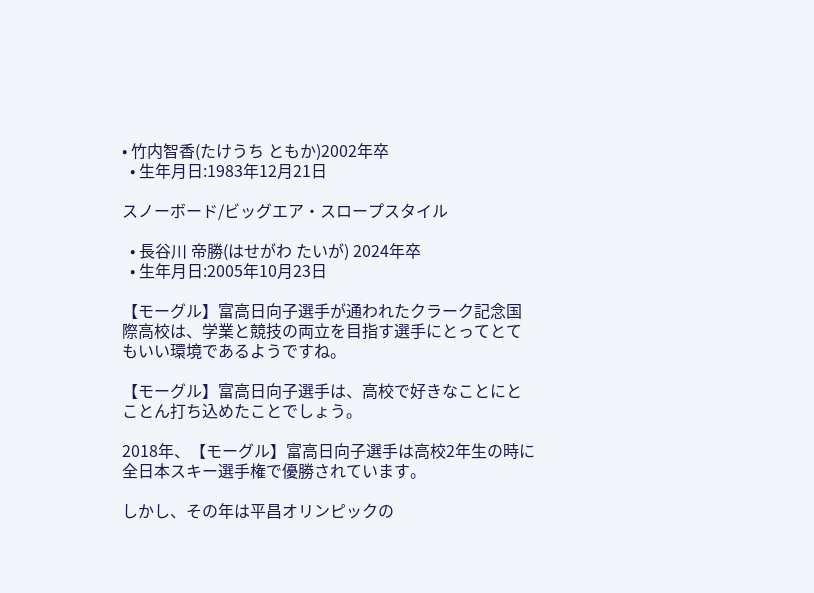• 竹内智香(たけうち ともか)2002年卒
  • 生年月日:1983年12月21日

スノーボード/ビッグエア・スロープスタイル

  • 長谷川 帝勝(はせがわ たいが) 2024年卒
  • 生年月日:2005年10月23日

【モーグル】富高日向子選手が通われたクラーク記念国際高校は、学業と競技の両立を目指す選手にとってとてもいい環境であるようですね。

【モーグル】富高日向子選手は、高校で好きなことにとことん打ち込めたことでしょう。

2018年、【モーグル】富高日向子選手は高校2年生の時に全日本スキー選手権で優勝されています。

しかし、その年は平昌オリンピックの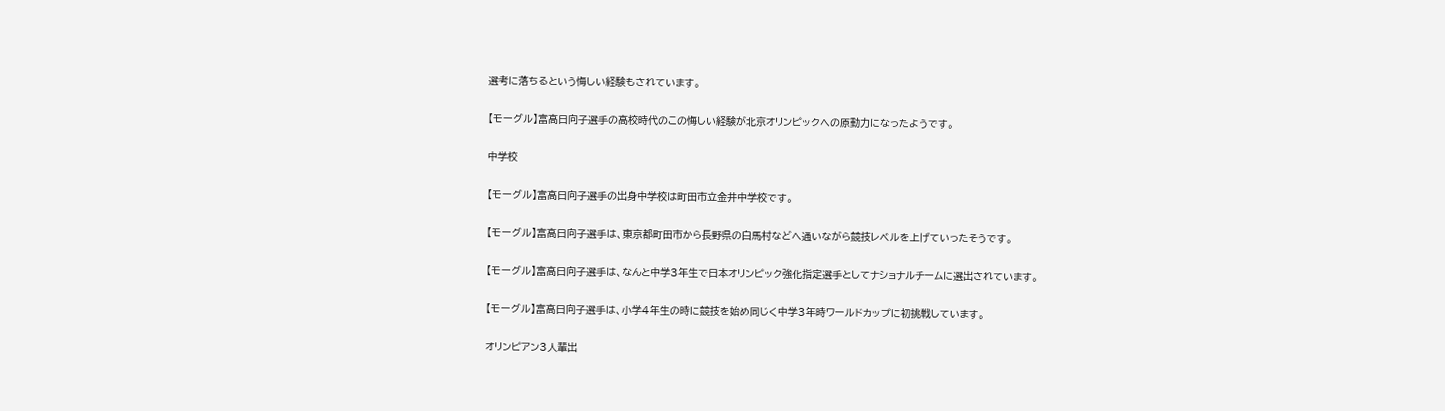選考に落ちるという悔しい経験もされています。

【モーグル】富高日向子選手の高校時代のこの悔しい経験が北京オリンピックへの原動力になったようです。

中学校

【モーグル】富高日向子選手の出身中学校は町田市立金井中学校です。

【モーグル】富高日向子選手は、東京都町田市から長野県の白馬村などへ通いながら競技レベルを上げていったそうです。

【モーグル】富高日向子選手は、なんと中学3年生で日本オリンピック強化指定選手としてナショナルチームに選出されています。

【モーグル】富高日向子選手は、小学4年生の時に競技を始め同じく中学3年時ワールドカップに初挑戦しています。

オリンピアン3人輩出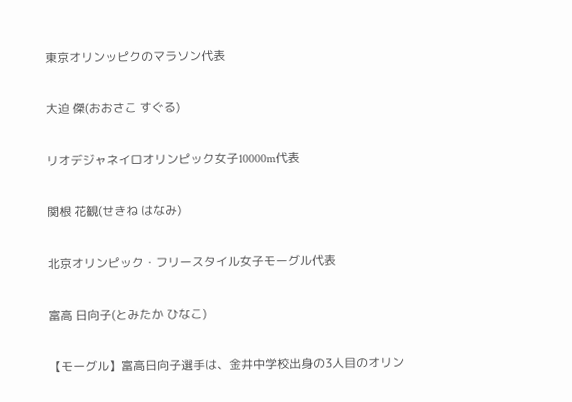東京オリンッピクのマラソン代表

大迫 傑(おおさこ すぐる)

リオデジャネイロオリンピック女子10000m代表

関根 花観(せきね はなみ)

北京オリンピック・フリースタイル女子モーグル代表

富高 日向子(とみたか ひなこ)

【モーグル】富高日向子選手は、金井中学校出身の3人目のオリン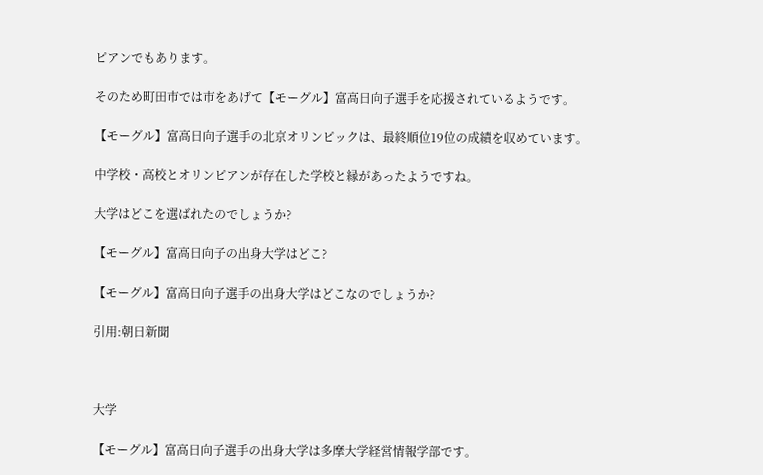ピアンでもあります。

そのため町田市では市をあげて【モーグル】富高日向子選手を応援されているようです。

【モーグル】富高日向子選手の北京オリンピックは、最終順位19位の成績を収めています。

中学校・高校とオリンピアンが存在した学校と縁があったようですね。

大学はどこを選ばれたのでしょうか?

【モーグル】富高日向子の出身大学はどこ?

【モーグル】富高日向子選手の出身大学はどこなのでしょうか?

引用:朝日新聞



大学

【モーグル】富高日向子選手の出身大学は多摩大学経営情報学部です。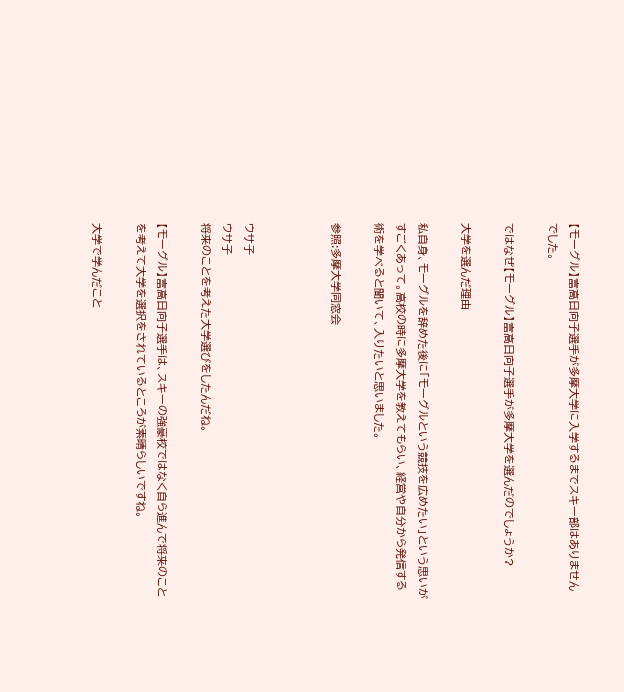【モーグル】富高日向子選手が多摩大学に入学するまでスキー部はありませんでした。

ではなぜ【モーグル】富高日向子選手が多摩大学を選んだのでしょうか?

大学を選んだ理由

私自身、モーグルを辞めた後に「モーグルという競技を広めたい」という思いがすごくあって。高校の時に多摩大学を教えてもらい、経営や自分から発信する術を学べると聞いて、入りたいと思いました。

参照:多摩大学同窓会



ウサ子
ウサ子
将来のことを考えた大学選びをしたんだね。

【モーグル】富高日向子選手は、スキーの強豪校ではなく自ら進んで将来のことを考えて大学を選択をされているところが素晴らしいですね。

大学で学んだこと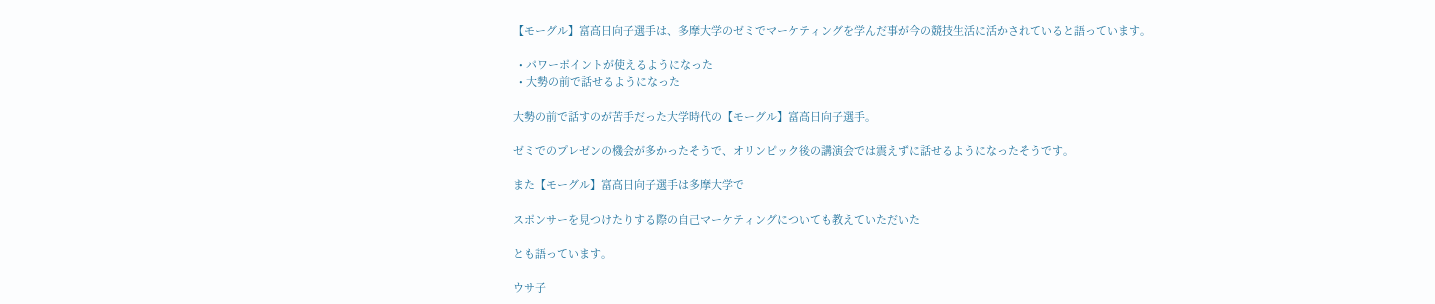【モーグル】富高日向子選手は、多摩大学のゼミでマーケティングを学んだ事が今の競技生活に活かされていると語っています。

  • パワーポイントが使えるようになった
  • 大勢の前で話せるようになった

大勢の前で話すのが苦手だった大学時代の【モーグル】富高日向子選手。

ゼミでのプレゼンの機会が多かったそうで、オリンピック後の講演会では震えずに話せるようになったそうです。

また【モーグル】富高日向子選手は多摩大学で

スポンサーを見つけたりする際の自己マーケティングについても教えていただいた

とも語っています。

ウサ子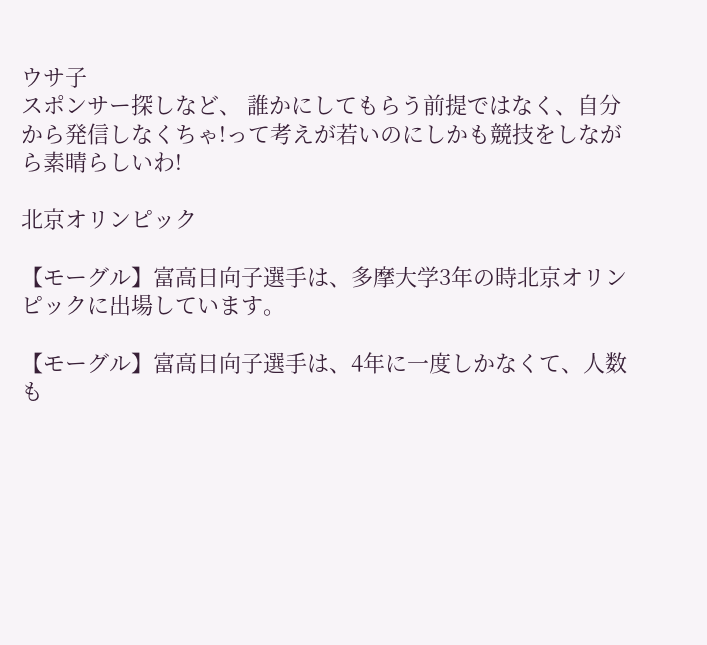ウサ子
スポンサー探しなど、 誰かにしてもらう前提ではなく、自分から発信しなくちゃ!って考えが若いのにしかも競技をしながら素晴らしいわ!

北京オリンピック

【モーグル】富高日向子選手は、多摩大学3年の時北京オリンピックに出場しています。

【モーグル】富高日向子選手は、4年に一度しかなくて、人数も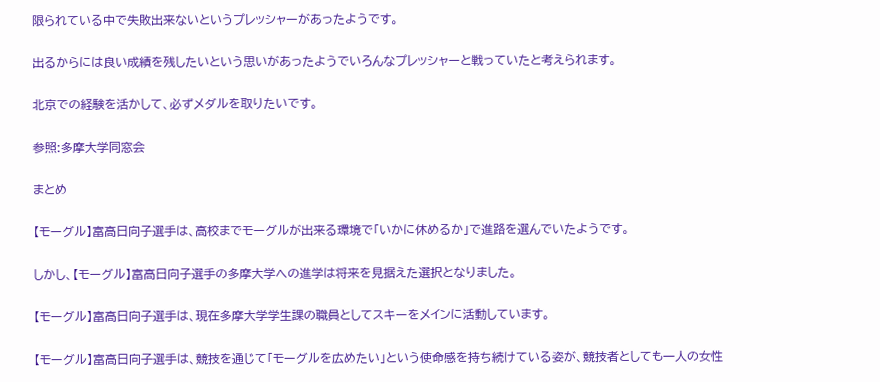限られている中で失敗出来ないというプレッシャーがあったようです。

出るからには良い成績を残したいという思いがあったようでいろんなプレッシャーと戦っていたと考えられます。

北京での経験を活かして、必ずメダルを取りたいです。

参照:多摩大学同窓会

まとめ

【モーグル】富高日向子選手は、高校までモーグルが出来る環境で「いかに休めるか」で進路を選んでいたようです。

しかし、【モーグル】富高日向子選手の多摩大学への進学は将来を見据えた選択となりました。

【モーグル】富高日向子選手は、現在多摩大学学生課の職員としてスキーをメインに活動しています。

【モーグル】富高日向子選手は、競技を通じて「モーグルを広めたい」という使命感を持ち続けている姿が、競技者としても一人の女性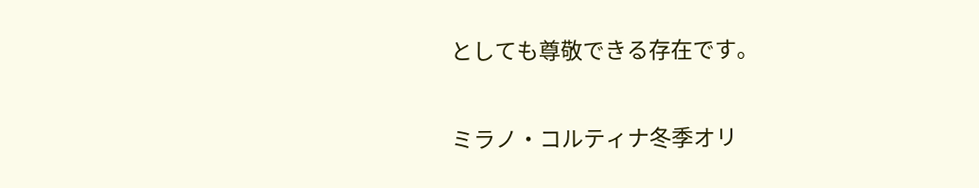としても尊敬できる存在です。

ミラノ・コルティナ冬季オリ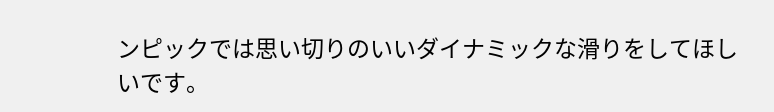ンピックでは思い切りのいいダイナミックな滑りをしてほしいです。